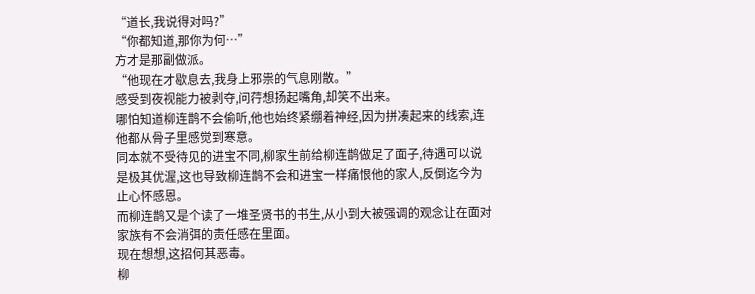“道长,我说得对吗?”
“你都知道,那你为何…”
方才是那副做派。
“他现在才歇息去,我身上邪祟的气息刚散。”
感受到夜视能力被剥夺,问荇想扬起嘴角,却笑不出来。
哪怕知道柳连鹊不会偷听,他也始终紧绷着神经,因为拼凑起来的线索,连他都从骨子里感觉到寒意。
同本就不受待见的进宝不同,柳家生前给柳连鹊做足了面子,待遇可以说是极其优渥,这也导致柳连鹊不会和进宝一样痛恨他的家人,反倒迄今为止心怀感恩。
而柳连鹊又是个读了一堆圣贤书的书生,从小到大被强调的观念让在面对家族有不会消弭的责任感在里面。
现在想想,这招何其恶毒。
柳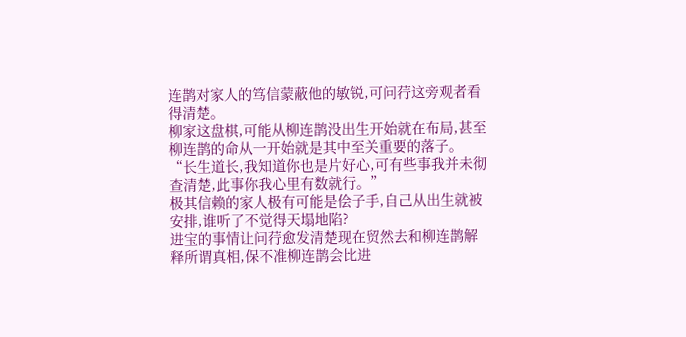连鹊对家人的笃信蒙蔽他的敏锐,可问荇这旁观者看得清楚。
柳家这盘棋,可能从柳连鹊没出生开始就在布局,甚至柳连鹊的命从一开始就是其中至关重要的落子。
“长生道长,我知道你也是片好心,可有些事我并未彻查清楚,此事你我心里有数就行。”
极其信赖的家人极有可能是侩子手,自己从出生就被安排,谁听了不觉得天塌地陷?
进宝的事情让问荇愈发清楚现在贸然去和柳连鹊解释所谓真相,保不准柳连鹊会比进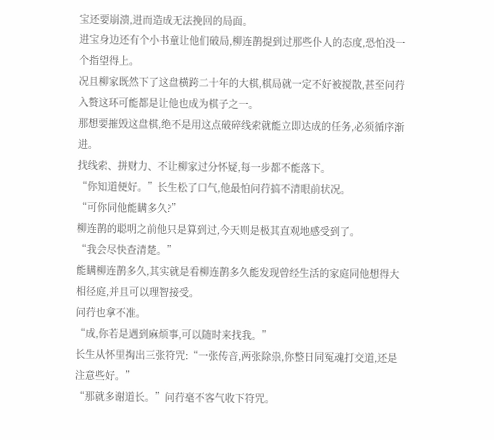宝还要崩溃,进而造成无法挽回的局面。
进宝身边还有个小书童让他们破局,柳连鹊提到过那些仆人的态度,恐怕没一个指望得上。
况且柳家既然下了这盘横跨二十年的大棋,棋局就一定不好被搅散,甚至问荇入赘这环可能都是让他也成为棋子之一。
那想要摧毁这盘棋,绝不是用这点破碎线索就能立即达成的任务,必须循序渐进。
找线索、拼财力、不让柳家过分怀疑,每一步都不能落下。
“你知道便好。”长生松了口气,他最怕问荇搞不清眼前状况。
“可你同他能瞒多久?”
柳连鹊的聪明之前他只是算到过,今天则是极其直观地感受到了。
“我会尽快查清楚。”
能瞒柳连鹊多久,其实就是看柳连鹊多久能发现曾经生活的家庭同他想得大相径庭,并且可以理智接受。
问荇也拿不准。
“成,你若是遇到麻烦事,可以随时来找我。”
长生从怀里掏出三张符咒:“一张传音,两张除祟,你整日同冤魂打交道,还是注意些好。”
“那就多谢道长。”问荇毫不客气收下符咒。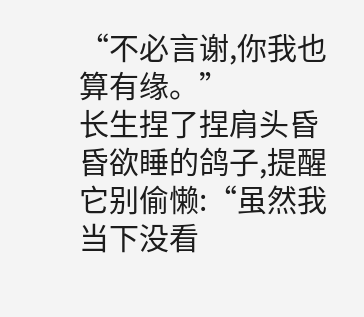“不必言谢,你我也算有缘。”
长生捏了捏肩头昏昏欲睡的鸽子,提醒它别偷懒:“虽然我当下没看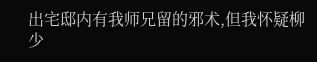出宅邸内有我师兄留的邪术,但我怀疑柳少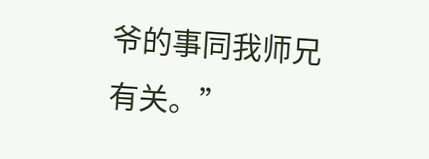爷的事同我师兄有关。”